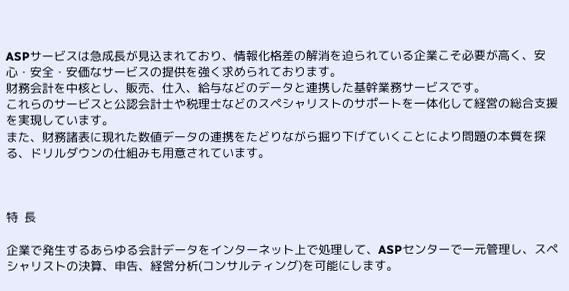ASPサービスは急成長が見込まれており、情報化格差の解消を迫られている企業こそ必要が高く、安心・安全・安価なサービスの提供を強く求められております。
財務会計を中核とし、販売、仕入、給与などのデータと連携した基幹業務サービスです。
これらのサービスと公認会計士や税理士などのスペシャリストのサポートを一体化して経営の総合支援を実現しています。
また、財務諸表に現れた数値データの連携をたどりながら掘り下げていくことにより問題の本質を探る、ドリルダウンの仕組みも用意されています。



特  長

企業で発生するあらゆる会計データをインターネット上で処理して、ASPセンターで一元管理し、スペシャリストの決算、申告、経営分析(コンサルティング)を可能にします。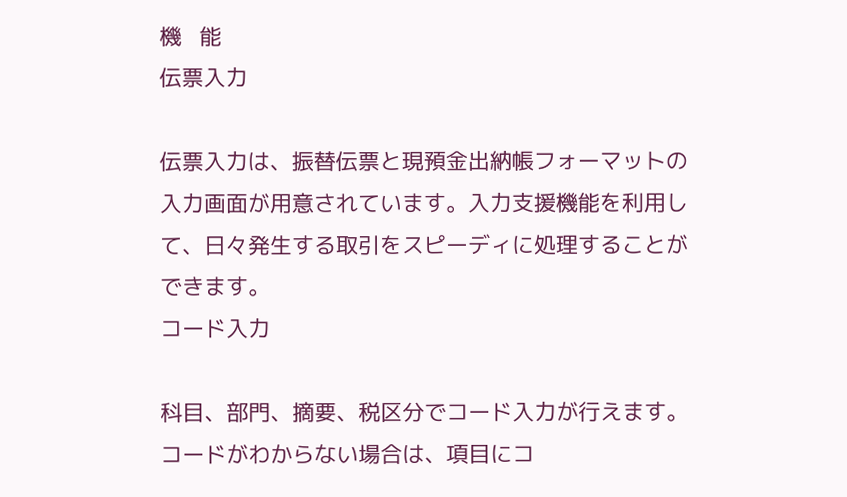機   能
伝票入力

伝票入力は、振替伝票と現預金出納帳フォーマットの入力画面が用意されています。入力支援機能を利用して、日々発生する取引をスピーディに処理することができます。
コード入力

科目、部門、摘要、税区分でコード入力が行えます。コードがわからない場合は、項目にコ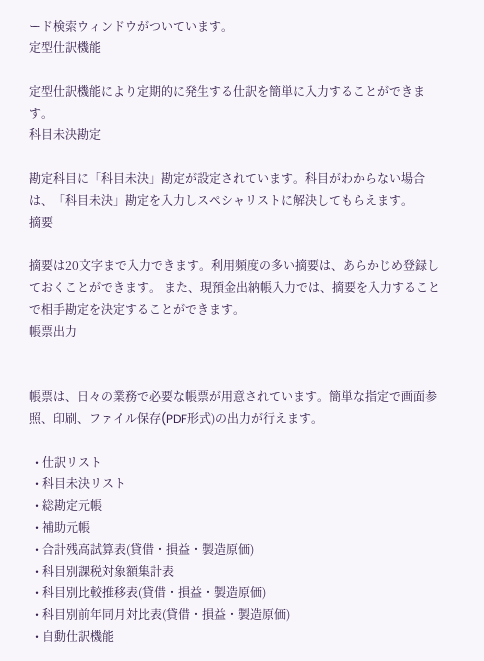ード検索ウィンドウがついています。
定型仕訳機能

定型仕訳機能により定期的に発生する仕訳を簡単に入力することができます。
科目未決勘定

勘定科目に「科目未決」勘定が設定されています。科目がわからない場合は、「科目未決」勘定を入力しスペシャリストに解決してもらえます。
摘要

摘要は20文字まで入力できます。利用頻度の多い摘要は、あらかじめ登録しておくことができます。 また、現預金出納帳入力では、摘要を入力することで相手勘定を決定することができます。
帳票出力


帳票は、日々の業務で必要な帳票が用意されています。簡単な指定で画面参照、印刷、ファイル保存(PDF形式)の出力が行えます。

  • 仕訳リスト
  • 科目未決リスト
  • 総勘定元帳
  • 補助元帳
  • 合計残高試算表(貸借・損益・製造原価)
  • 科目別課税対象額集計表
  • 科目別比較推移表(貸借・損益・製造原価)
  • 科目別前年同月対比表(貸借・損益・製造原価)
  • 自動仕訳機能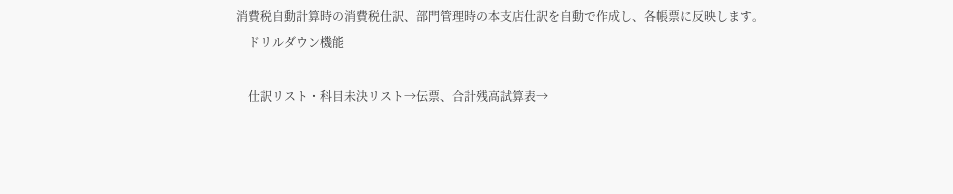消費税自動計算時の消費税仕訳、部門管理時の本支店仕訳を自動で作成し、各帳票に反映します。
    ドリルダウン機能

    仕訳リスト・科目未決リスト→伝票、合計残高試算表→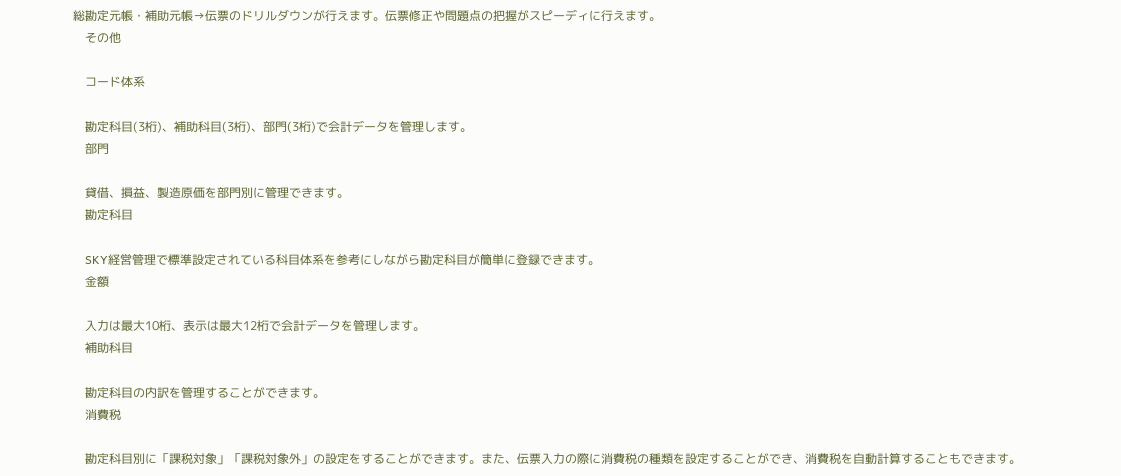総勘定元帳・補助元帳→伝票のドリルダウンが行えます。伝票修正や問題点の把握がスピーディに行えます。
    その他

    コード体系

    勘定科目(3桁)、補助科目(3桁)、部門(3桁)で会計データを管理します。
    部門

    貸借、損益、製造原価を部門別に管理できます。
    勘定科目

    SKY経営管理で標準設定されている科目体系を参考にしながら勘定科目が簡単に登録できます。
    金額

    入力は最大10桁、表示は最大12桁で会計データを管理します。
    補助科目

    勘定科目の内訳を管理することができます。
    消費税

    勘定科目別に「課税対象」「課税対象外」の設定をすることができます。また、伝票入力の際に消費税の種類を設定することができ、消費税を自動計算することもできます。